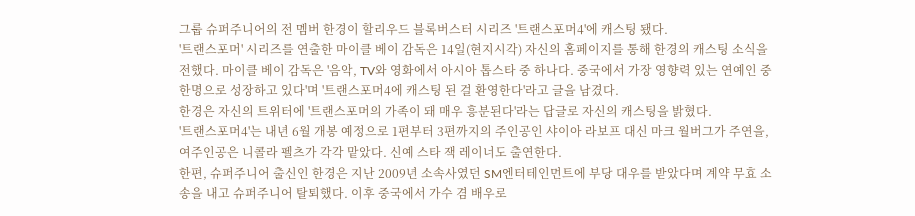그룹 슈퍼주니어의 전 멤버 한경이 할리우드 블록버스터 시리즈 '트랜스포머4'에 캐스팅 됐다.
'트랜스포머' 시리즈를 연출한 마이클 베이 감독은 14일(현지시각) 자신의 홈페이지를 통해 한경의 캐스팅 소식을 전했다. 마이클 베이 감독은 '음악, TV와 영화에서 아시아 톱스타 중 하나다. 중국에서 가장 영향력 있는 연예인 중 한명으로 성장하고 있다'며 '트랜스포머4에 캐스팅 된 걸 환영한다'라고 글을 남겼다.
한경은 자신의 트위터에 '트랜스포머의 가족이 돼 매우 흥분된다'라는 답글로 자신의 캐스팅을 밝혔다.
'트랜스포머4'는 내년 6월 개봉 예정으로 1편부터 3편까지의 주인공인 샤이아 라보프 대신 마크 월버그가 주연을, 여주인공은 니콜라 펠츠가 각각 맡았다. 신예 스타 잭 레이너도 출연한다.
한편, 슈퍼주니어 출신인 한경은 지난 2009년 소속사였던 SM엔터테인먼트에 부당 대우를 받았다며 계약 무효 소송을 내고 슈퍼주니어 탈퇴했다. 이후 중국에서 가수 겸 배우로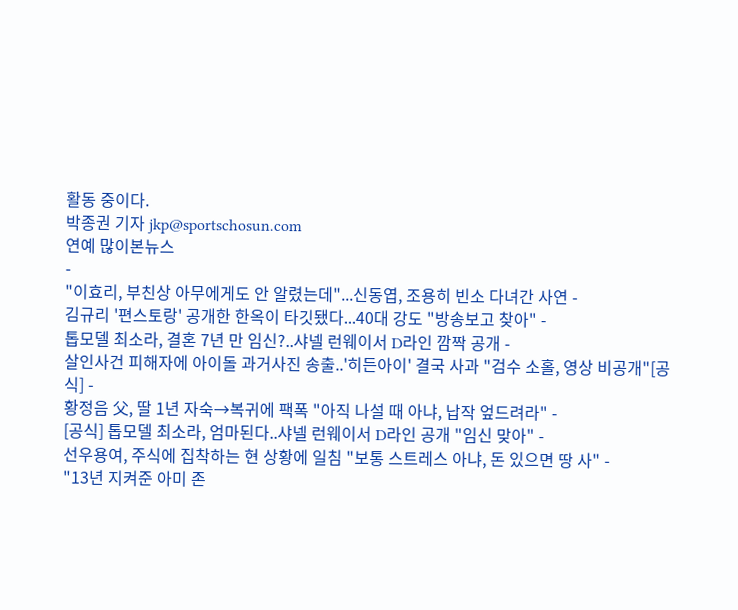활동 중이다.
박종권 기자 jkp@sportschosun.com
연예 많이본뉴스
-
"이효리, 부친상 아무에게도 안 알렸는데"...신동엽, 조용히 빈소 다녀간 사연 -
김규리 '편스토랑' 공개한 한옥이 타깃됐다...40대 강도 "방송보고 찾아" -
톱모델 최소라, 결혼 7년 만 임신?..샤넬 런웨이서 D라인 깜짝 공개 -
살인사건 피해자에 아이돌 과거사진 송출..'히든아이' 결국 사과 "검수 소홀, 영상 비공개"[공식] -
황정음 父, 딸 1년 자숙→복귀에 팩폭 "아직 나설 때 아냐, 납작 엎드려라" -
[공식] 톱모델 최소라, 엄마된다..샤넬 런웨이서 D라인 공개 "임신 맞아" -
선우용여, 주식에 집착하는 현 상황에 일침 "보통 스트레스 아냐, 돈 있으면 땅 사" -
"13년 지켜준 아미 존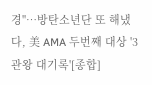경"…방탄소년단 또 해냈다, 美 AMA 두번째 대상 '3관왕 대기록'[종합]